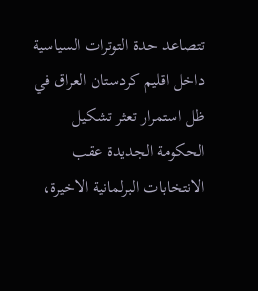تتصاعد حدة التوترات السياسية داخل اقليم كردستان العراق في ظل استمرار تعثر تشكيل الحكومة الجديدة عقب الانتخابات البرلمانية الاخيرة،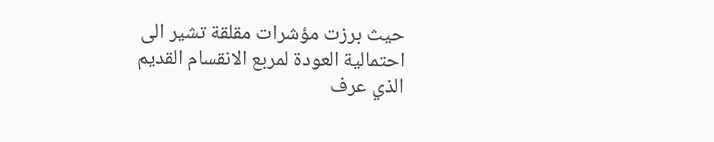حيث برزت مؤشرات مقلقة تشير الى احتمالية العودة لمربع الانقسام القديم الذي عرف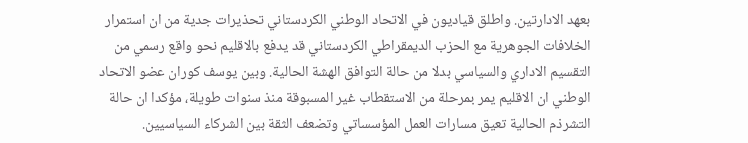بعهد الادارتين. واطلق قياديون في الاتحاد الوطني الكردستاني تحذيرات جدية من ان استمرار الخلافات الجوهرية مع الحزب الديمقراطي الكردستاني قد يدفع بالاقليم نحو واقع رسمي من التقسيم الاداري والسياسي بدلا من حالة التوافق الهشة الحالية. وبين يوسف كوران عضو الاتحاد الوطني ان الاقليم يمر بمرحلة من الاستقطاب غير المسبوقة منذ سنوات طويلة، مؤكدا ان حالة التشرذم الحالية تعيق مسارات العمل المؤسساتي وتضعف الثقة بين الشركاء السياسيين.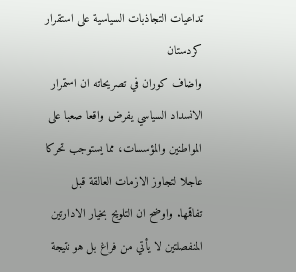تداعيات التجاذبات السياسية على استقرار كردستان
واضاف كوران في تصريحاته ان استمرار الانسداد السياسي يفرض واقعا صعبا على المواطنين والمؤسسات، مما يستوجب تحركا عاجلا لتجاوز الازمات العالقة قبل تفاقمها. واوضح ان التلويح بخيار الادارتين المنفصلتين لا يأتي من فراغ بل هو نتيجة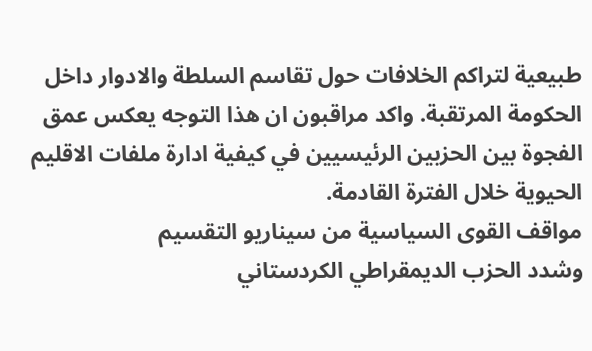طبيعية لتراكم الخلافات حول تقاسم السلطة والادوار داخل الحكومة المرتقبة. واكد مراقبون ان هذا التوجه يعكس عمق الفجوة بين الحزبين الرئيسيين في كيفية ادارة ملفات الاقليم الحيوية خلال الفترة القادمة.
مواقف القوى السياسية من سيناريو التقسيم
وشدد الحزب الديمقراطي الكردستاني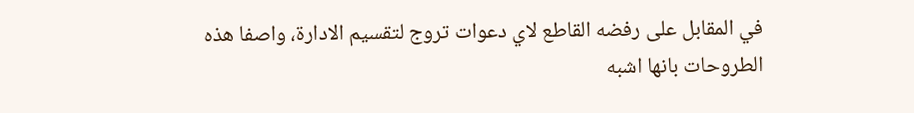في المقابل على رفضه القاطع لاي دعوات تروج لتقسيم الادارة، واصفا هذه الطروحات بانها اشبه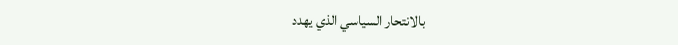بالانتحار السياسي الذي يهدد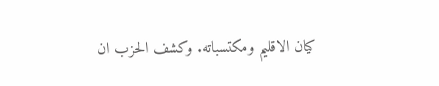كيان الاقليم ومكتسباته. وكشف الحزب ان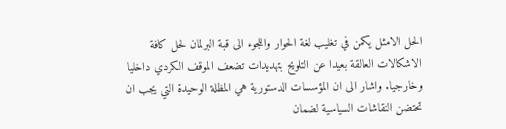الحل الامثل يكمن في تغليب لغة الحوار واللجوء الى قبة البرلمان لحل كافة الاشكالات العالقة بعيدا عن التلويح بتهديدات تضعف الموقف الكردي داخليا وخارجيا. واشار الى ان المؤسسات الدستورية هي المظلة الوحيدة التي يجب ان تحتضن النقاشات السياسية لضمان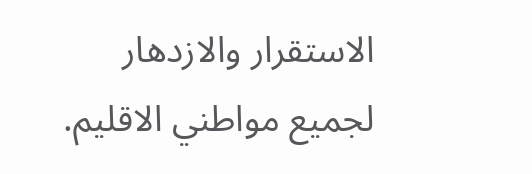الاستقرار والازدهار لجميع مواطني الاقليم.